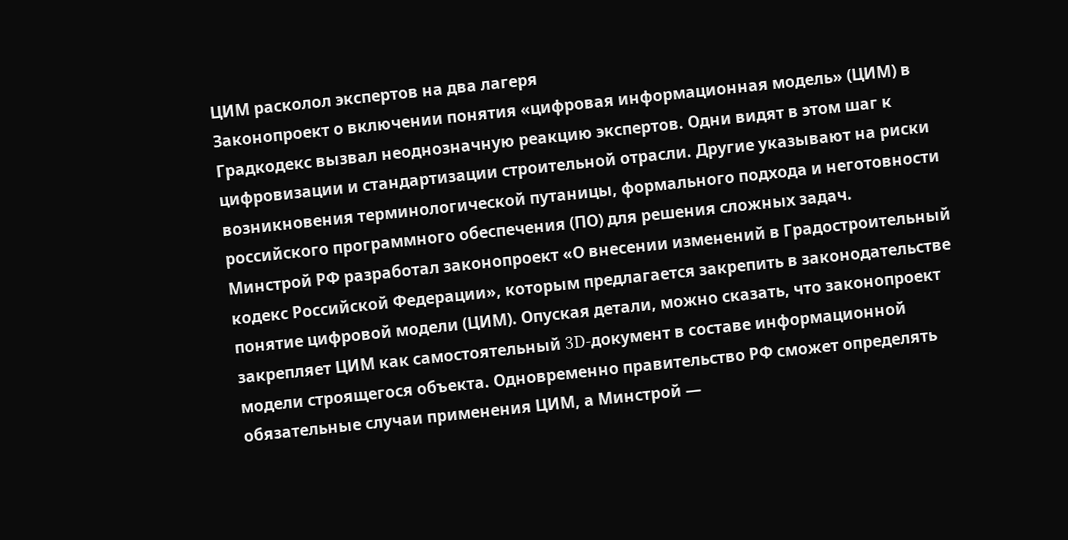ЦИМ расколол экспертов на два лагеря
Законопроект о включении понятия «цифровая информационная модель» (ЦИМ) в Градкодекс вызвал неоднозначную реакцию экспертов. Одни видят в этом шаг к цифровизации и стандартизации строительной отрасли. Другие указывают на риски возникновения терминологической путаницы, формального подхода и неготовности российского программного обеспечения (ПО) для решения сложных задач.
Минстрой РФ разработал законопроект «О внесении изменений в Градостроительный кодекс Российской Федерации», которым предлагается закрепить в законодательстве понятие цифровой модели (ЦИМ). Опуская детали, можно сказать, что законопроект закрепляет ЦИМ как самостоятельный 3D-документ в составе информационной модели строящегося объекта. Одновременно правительство РФ сможет определять обязательные случаи применения ЦИМ, а Минстрой —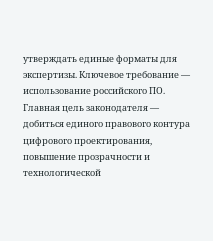утверждать единые форматы для экспертизы. Ключевое требование — использование российского ПО. Главная цель законодателя — добиться единого правового контура цифрового проектирования, повышение прозрачности и технологической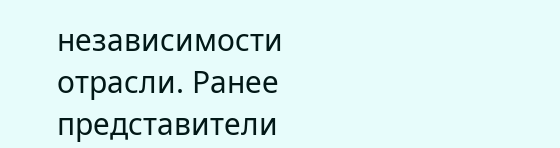независимости отрасли. Ранее представители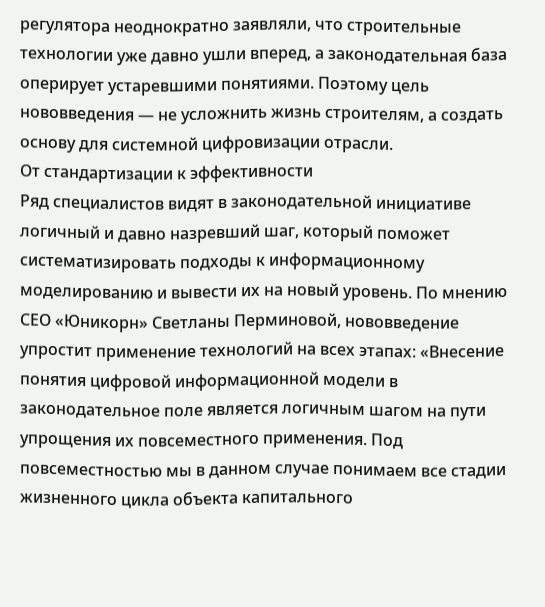регулятора неоднократно заявляли, что строительные технологии уже давно ушли вперед, а законодательная база оперирует устаревшими понятиями. Поэтому цель нововведения — не усложнить жизнь строителям, а создать основу для системной цифровизации отрасли.
От стандартизации к эффективности
Ряд специалистов видят в законодательной инициативе логичный и давно назревший шаг, который поможет систематизировать подходы к информационному моделированию и вывести их на новый уровень. По мнению СЕО «Юникорн» Светланы Перминовой, нововведение упростит применение технологий на всех этапах: «Внесение понятия цифровой информационной модели в законодательное поле является логичным шагом на пути упрощения их повсеместного применения. Под повсеместностью мы в данном случае понимаем все стадии жизненного цикла объекта капитального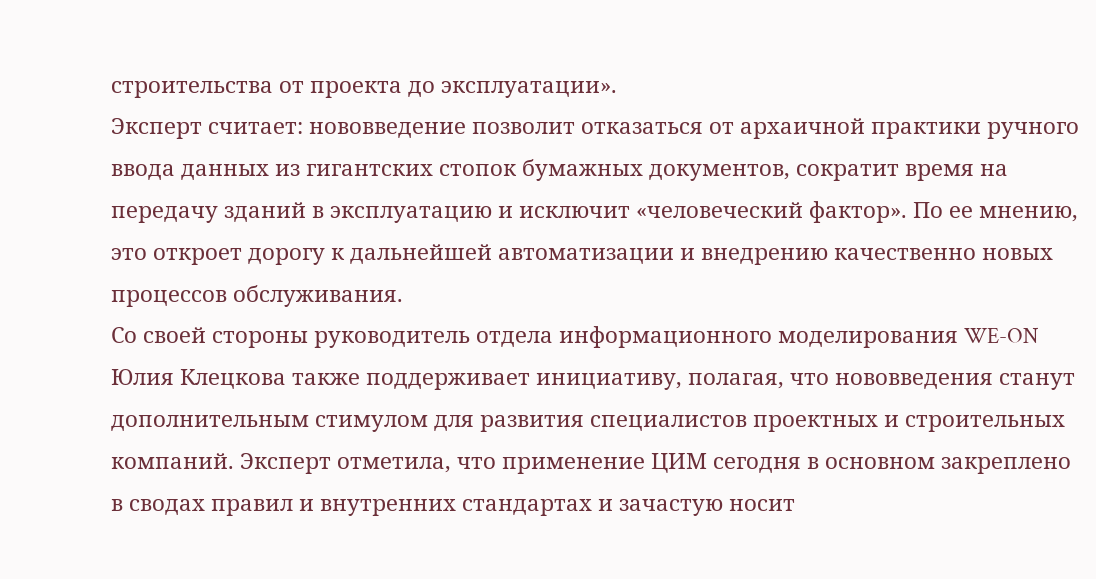строительства от проекта до эксплуатации».
Эксперт считает: нововведение позволит отказаться от архаичной практики ручного ввода данных из гигантских стопок бумажных документов, сократит время на передачу зданий в эксплуатацию и исключит «человеческий фактор». По ее мнению, это откроет дорогу к дальнейшей автоматизации и внедрению качественно новых процессов обслуживания.
Со своей стороны руководитель отдела информационного моделирования WE-ON Юлия Клецкова также поддерживает инициативу, полагая, что нововведения станут дополнительным стимулом для развития специалистов проектных и строительных компаний. Эксперт отметила, что применение ЦИМ сегодня в основном закреплено в сводах правил и внутренних стандартах и зачастую носит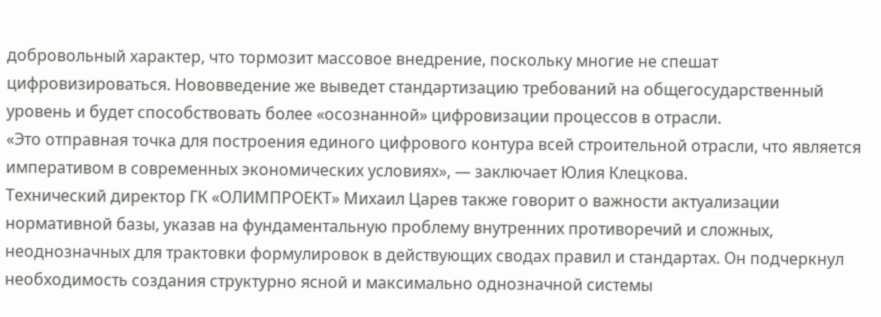добровольный характер, что тормозит массовое внедрение, поскольку многие не спешат цифровизироваться. Нововведение же выведет стандартизацию требований на общегосударственный уровень и будет способствовать более «осознанной» цифровизации процессов в отрасли.
«Это отправная точка для построения единого цифрового контура всей строительной отрасли, что является императивом в современных экономических условиях», — заключает Юлия Клецкова.
Технический директор ГК «ОЛИМПРОЕКТ» Михаил Царев также говорит о важности актуализации нормативной базы, указав на фундаментальную проблему внутренних противоречий и сложных, неоднозначных для трактовки формулировок в действующих сводах правил и стандартах. Он подчеркнул необходимость создания структурно ясной и максимально однозначной системы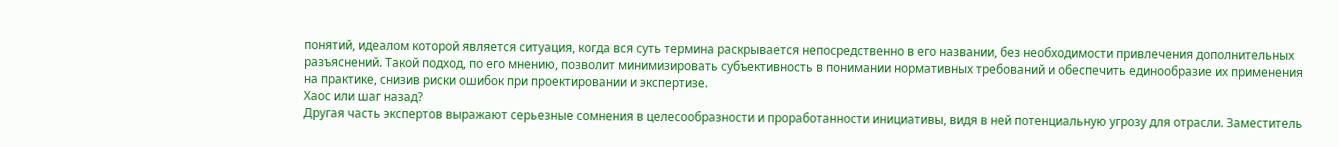понятий, идеалом которой является ситуация, когда вся суть термина раскрывается непосредственно в его названии, без необходимости привлечения дополнительных разъяснений. Такой подход, по его мнению, позволит минимизировать субъективность в понимании нормативных требований и обеспечить единообразие их применения на практике, снизив риски ошибок при проектировании и экспертизе.
Хаос или шаг назад?
Другая часть экспертов выражают серьезные сомнения в целесообразности и проработанности инициативы, видя в ней потенциальную угрозу для отрасли. Заместитель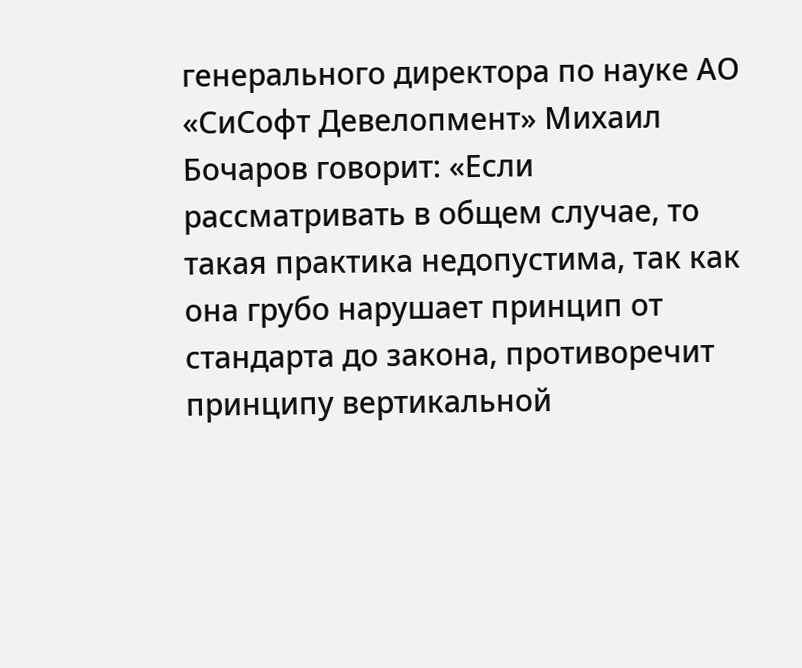генерального директора по науке АО «СиСофт Девелопмент» Михаил Бочаров говорит: «Если рассматривать в общем случае, то такая практика недопустима, так как она грубо нарушает принцип от стандарта до закона, противоречит принципу вертикальной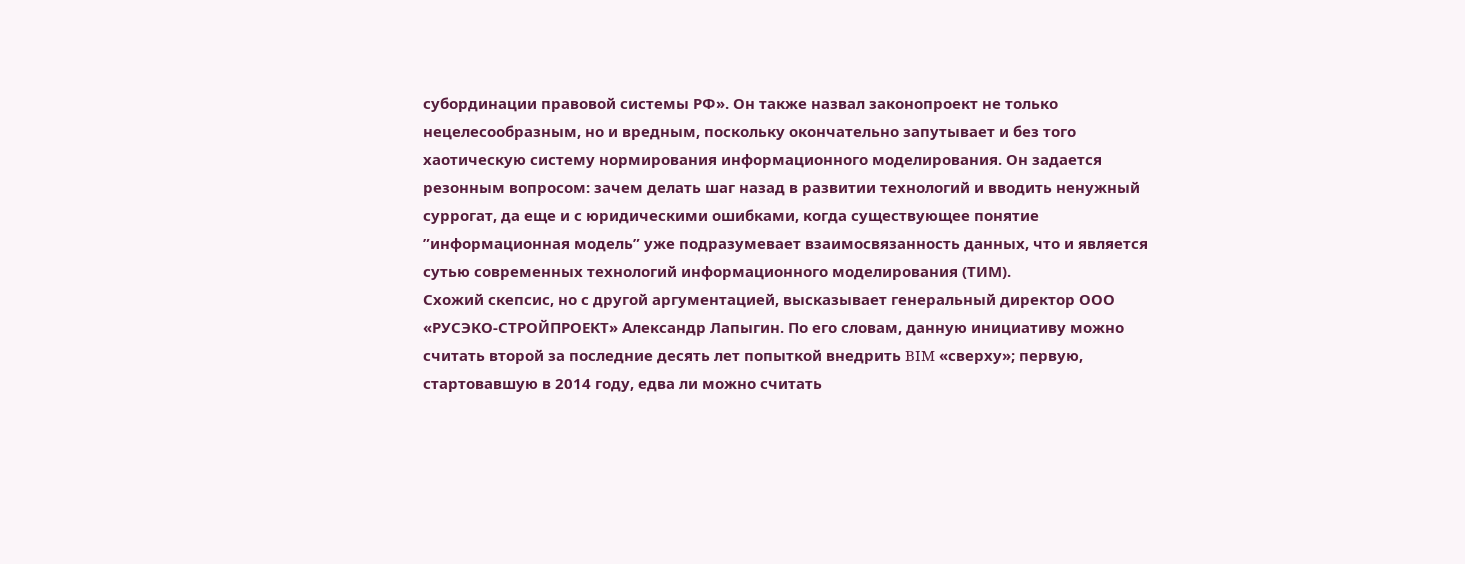субординации правовой системы РФ». Он также назвал законопроект не только нецелесообразным, но и вредным, поскольку окончательно запутывает и без того хаотическую систему нормирования информационного моделирования. Он задается резонным вопросом: зачем делать шаг назад в развитии технологий и вводить ненужный суррогат, да еще и с юридическими ошибками, когда существующее понятие ”информационная модель” уже подразумевает взаимосвязанность данных, что и является сутью современных технологий информационного моделирования (ТИМ).
Схожий скепсис, но с другой аргументацией, высказывает генеральный директор ООО «РУСЭКО-СТРОЙПРОЕКТ» Александр Лапыгин. По его словам, данную инициативу можно считать второй за последние десять лет попыткой внедрить BIM «сверху»; первую, стартовавшую в 2014 году, едва ли можно считать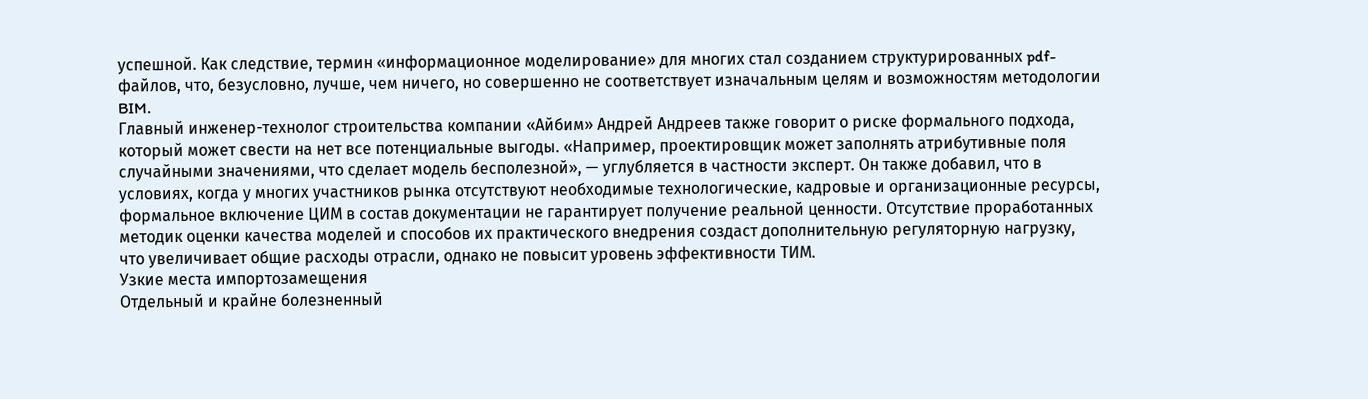успешной. Как следствие, термин «информационное моделирование» для многих стал созданием структурированных pdf-файлов, что, безусловно, лучше, чем ничего, но совершенно не соответствует изначальным целям и возможностям методологии BIM.
Главный инженер-технолог строительства компании «Айбим» Андрей Андреев также говорит о риске формального подхода, который может свести на нет все потенциальные выгоды. «Например, проектировщик может заполнять атрибутивные поля случайными значениями, что сделает модель бесполезной», — углубляется в частности эксперт. Он также добавил, что в условиях, когда у многих участников рынка отсутствуют необходимые технологические, кадровые и организационные ресурсы, формальное включение ЦИМ в состав документации не гарантирует получение реальной ценности. Отсутствие проработанных методик оценки качества моделей и способов их практического внедрения создаст дополнительную регуляторную нагрузку, что увеличивает общие расходы отрасли, однако не повысит уровень эффективности ТИМ.
Узкие места импортозамещения
Отдельный и крайне болезненный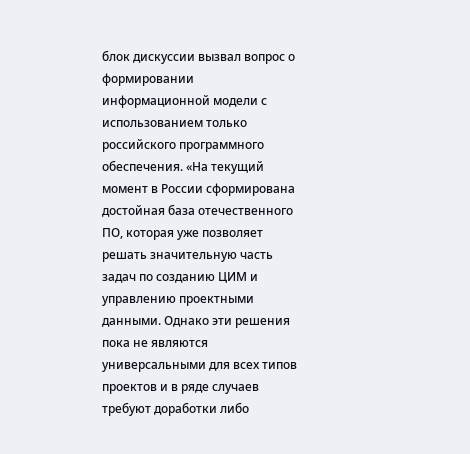блок дискуссии вызвал вопрос о формировании информационной модели с использованием только российского программного обеспечения. «На текущий момент в России сформирована достойная база отечественного ПО, которая уже позволяет решать значительную часть задач по созданию ЦИМ и управлению проектными данными. Однако эти решения пока не являются универсальными для всех типов проектов и в ряде случаев требуют доработки либо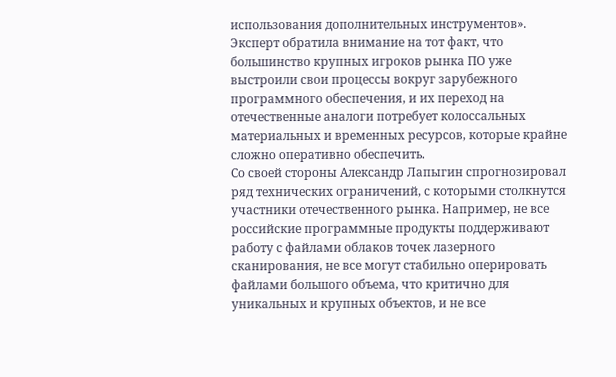использования дополнительных инструментов».
Эксперт обратила внимание на тот факт, что большинство крупных игроков рынка ПО уже выстроили свои процессы вокруг зарубежного программного обеспечения, и их переход на отечественные аналоги потребует колоссальных материальных и временных ресурсов, которые крайне сложно оперативно обеспечить.
Со своей стороны Александр Лапыгин спрогнозировал ряд технических ограничений, с которыми столкнутся участники отечественного рынка. Например, не все российские программные продукты поддерживают работу с файлами облаков точек лазерного сканирования, не все могут стабильно оперировать файлами большого объема, что критично для уникальных и крупных объектов, и не все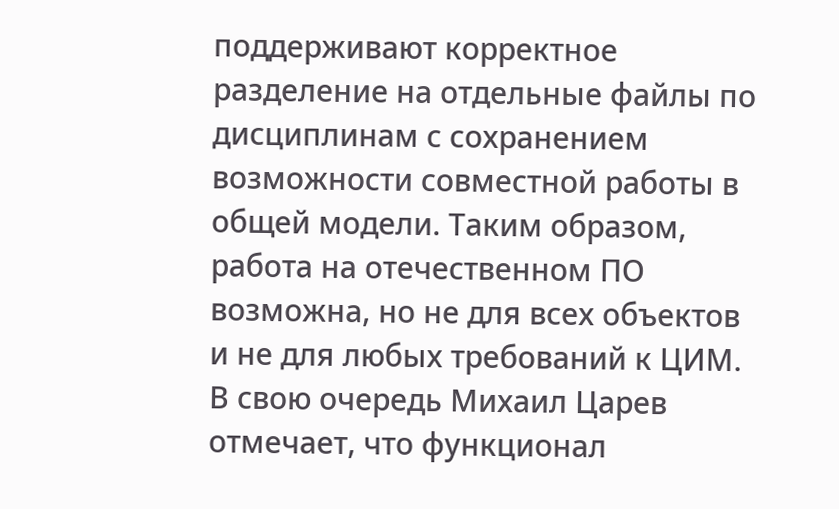поддерживают корректное разделение на отдельные файлы по дисциплинам с сохранением возможности совместной работы в общей модели. Таким образом, работа на отечественном ПО возможна, но не для всех объектов и не для любых требований к ЦИМ.
В свою очередь Михаил Царев отмечает, что функционал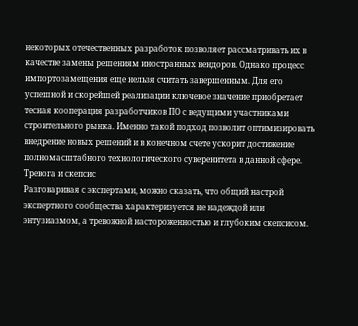некоторых отечественных разработок позволяет рассматривать их в качестве замены решениям иностранных вендоров. Однако процесс импортозамещения еще нельзя считать завершенным. Для его успешной и скорейшей реализации ключевое значение приобретает тесная кооперация разработчиков ПО с ведущими участниками строительного рынка. Именно такой подход позволит оптимизировать внедрение новых решений и в конечном счете ускорит достижение полномасштабного технологического суверенитета в данной сфере.
Тревога и скепсис
Разговаривая с экспертами, можно сказать, что общий настрой экспертного сообщества характеризуется не надеждой или энтузиазмом, а тревожной настороженностью и глубоким скепсисом.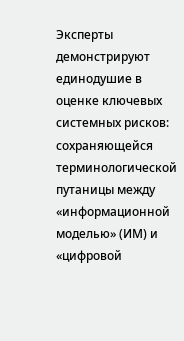Эксперты демонстрируют единодушие в оценке ключевых системных рисков: сохраняющейся терминологической путаницы между «информационной моделью» (ИМ) и «цифровой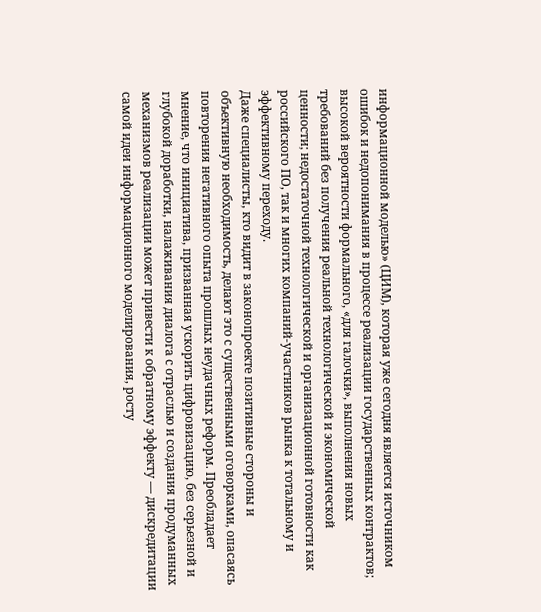информационной моделью» (ЦИМ), которая уже сегодня является источником ошибок и недопонимания в процессе реализации государственных контрактов; высокой вероятности формального, «для галочки», выполнения новых требований без получения реальной технологической и экономической ценности; недостаточной технологической и организационной готовности как российского ПО, так и многих компаний-участников рынка к тотальному и эффективному переходу.
Даже специалисты, кто видит в законопроекте позитивные стороны и объективную необходимость, делают это с существенными оговорками, опасаясь повторения негативного опыта прошлых неудачных реформ. Преобладает мнение, что инициатива, призванная ускорить цифровизацию, без серьезной и глубокой доработки, налаживания диалога с отраслью и создания продуманных механизмов реализации может привести к обратному эффекту — дискредитации самой идеи информационного моделирования, росту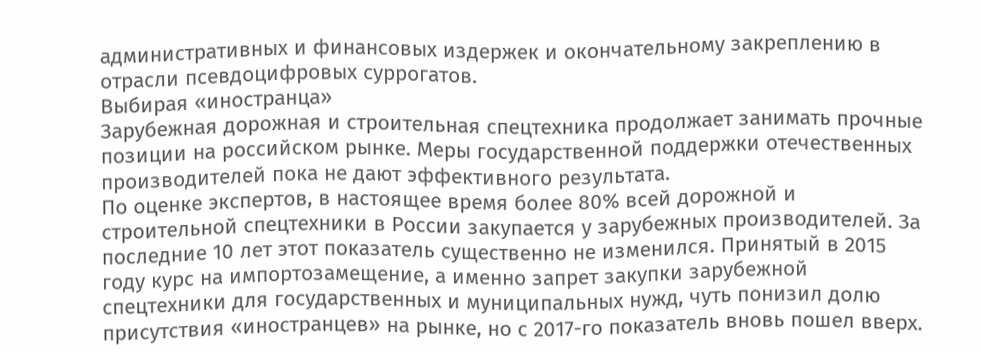административных и финансовых издержек и окончательному закреплению в отрасли псевдоцифровых суррогатов.
Выбирая «иностранца»
Зарубежная дорожная и строительная спецтехника продолжает занимать прочные позиции на российском рынке. Меры государственной поддержки отечественных производителей пока не дают эффективного результата.
По оценке экспертов, в настоящее время более 80% всей дорожной и строительной спецтехники в России закупается у зарубежных производителей. За последние 10 лет этот показатель существенно не изменился. Принятый в 2015 году курс на импортозамещение, а именно запрет закупки зарубежной спецтехники для государственных и муниципальных нужд, чуть понизил долю присутствия «иностранцев» на рынке, но с 2017-го показатель вновь пошел вверх.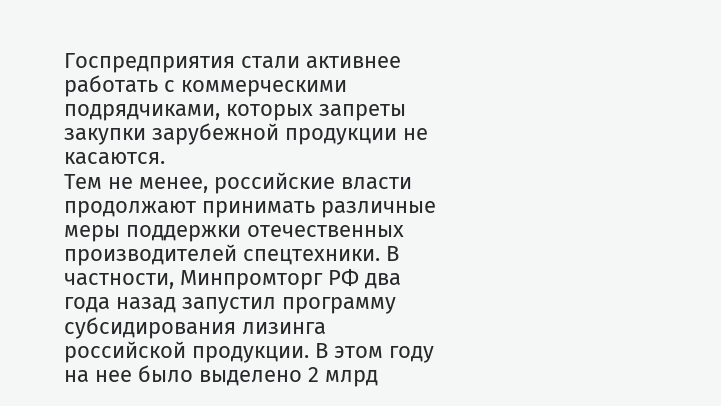Госпредприятия стали активнее работать с коммерческими подрядчиками, которых запреты закупки зарубежной продукции не касаются.
Тем не менее, российские власти продолжают принимать различные меры поддержки отечественных производителей спецтехники. В частности, Минпромторг РФ два года назад запустил программу субсидирования лизинга российской продукции. В этом году на нее было выделено 2 млрд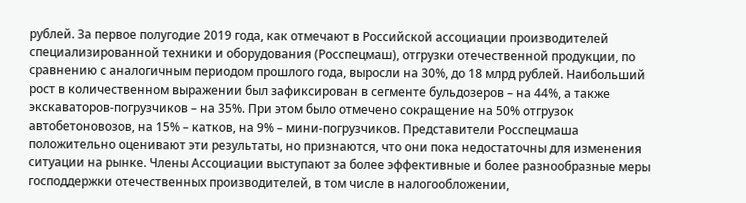рублей. За первое полугодие 2019 года, как отмечают в Российской ассоциации производителей специализированной техники и оборудования (Росспецмаш), отгрузки отечественной продукции, по сравнению с аналогичным периодом прошлого года, выросли на 30%, до 18 млрд рублей. Наибольший рост в количественном выражении был зафиксирован в сегменте бульдозеров – на 44%, а также экскаваторов-погрузчиков – на 35%. При этом было отмечено сокращение на 50% отгрузок автобетоновозов, на 15% – катков, на 9% – мини-погрузчиков. Представители Росспецмаша положительно оценивают эти результаты, но признаются, что они пока недостаточны для изменения ситуации на рынке. Члены Ассоциации выступают за более эффективные и более разнообразные меры господдержки отечественных производителей, в том числе в налогообложении,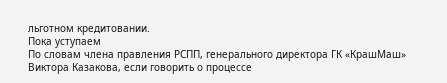льготном кредитовании.
Пока уступаем
По словам члена правления РСПП, генерального директора ГК «КрашМаш» Виктора Казакова, если говорить о процессе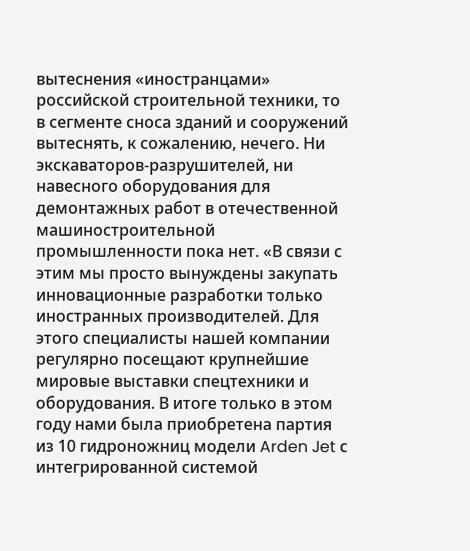вытеснения «иностранцами» российской строительной техники, то в сегменте сноса зданий и сооружений вытеснять, к сожалению, нечего. Ни экскаваторов-разрушителей, ни навесного оборудования для демонтажных работ в отечественной машиностроительной промышленности пока нет. «В связи с этим мы просто вынуждены закупать инновационные разработки только иностранных производителей. Для этого специалисты нашей компании регулярно посещают крупнейшие мировые выставки спецтехники и оборудования. В итоге только в этом году нами была приобретена партия из 10 гидроножниц модели Arden Jet с интегрированной системой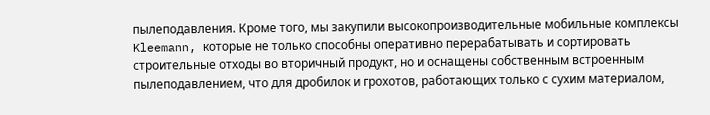пылеподавления. Кроме того, мы закупили высокопроизводительные мобильные комплексы Kleemann, которые не только способны оперативно перерабатывать и сортировать строительные отходы во вторичный продукт, но и оснащены собственным встроенным пылеподавлением, что для дробилок и грохотов, работающих только с сухим материалом,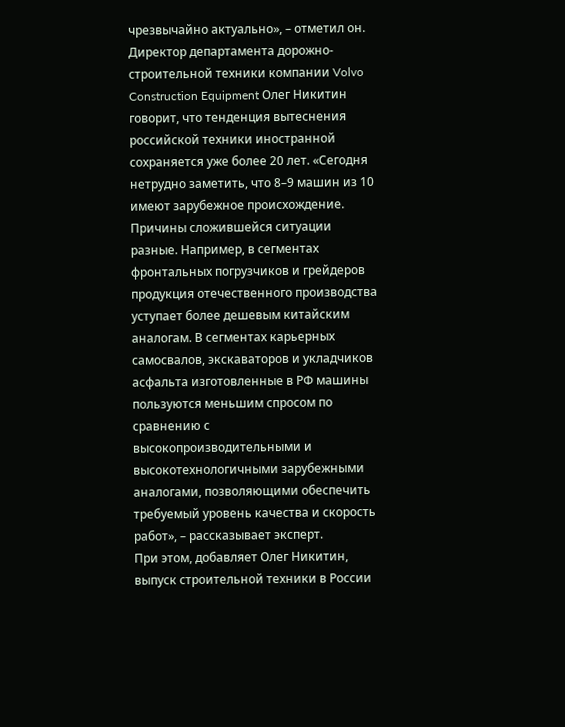чрезвычайно актуально», – отметил он.
Директор департамента дорожно-строительной техники компании Volvo Construction Equipment Олег Никитин говорит, что тенденция вытеснения российской техники иностранной сохраняется уже более 20 лет. «Сегодня нетрудно заметить, что 8–9 машин из 10 имеют зарубежное происхождение. Причины сложившейся ситуации разные. Например, в сегментах фронтальных погрузчиков и грейдеров продукция отечественного производства уступает более дешевым китайским аналогам. В сегментах карьерных самосвалов, экскаваторов и укладчиков асфальта изготовленные в РФ машины пользуются меньшим спросом по сравнению с высокопроизводительными и высокотехнологичными зарубежными аналогами, позволяющими обеспечить требуемый уровень качества и скорость работ», – рассказывает эксперт.
При этом, добавляет Олег Никитин, выпуск строительной техники в России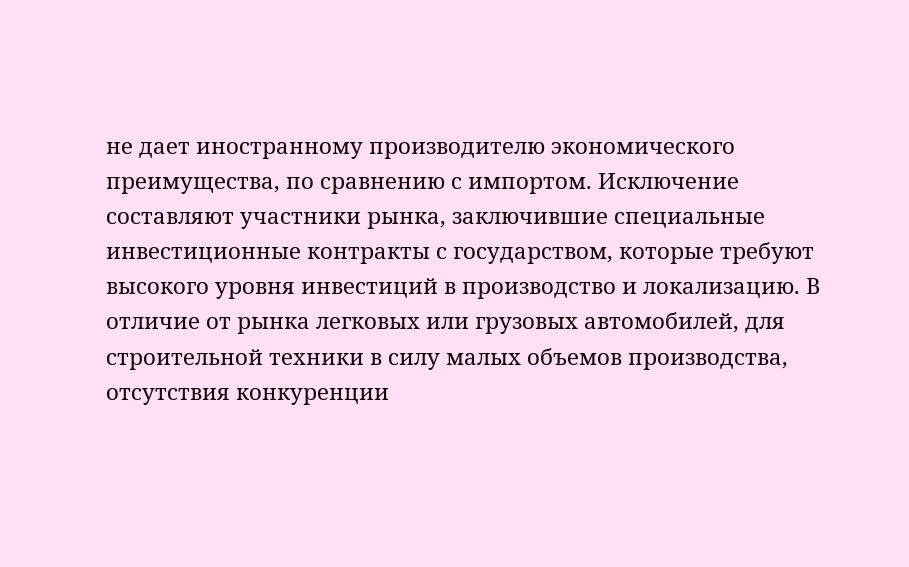не дает иностранному производителю экономического преимущества, по сравнению с импортом. Исключение составляют участники рынка, заключившие специальные инвестиционные контракты с государством, которые требуют высокого уровня инвестиций в производство и локализацию. В отличие от рынка легковых или грузовых автомобилей, для строительной техники в силу малых объемов производства, отсутствия конкуренции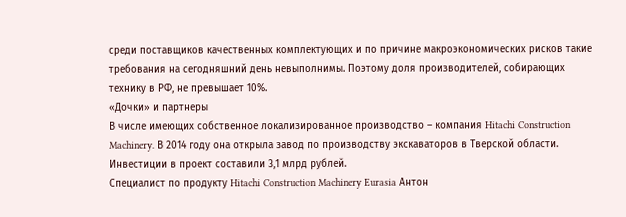среди поставщиков качественных комплектующих и по причине макроэкономических рисков такие требования на сегодняшний день невыполнимы. Поэтому доля производителей, собирающих технику в РФ, не превышает 10%.
«Дочки» и партнеры
В числе имеющих собственное локализированное производство – компания Hitachi Construction Machinery. В 2014 году она открыла завод по производству экскаваторов в Тверской области. Инвестиции в проект составили 3,1 млрд рублей.
Специалист по продукту Hitachi Construction Machinery Eurasia Антон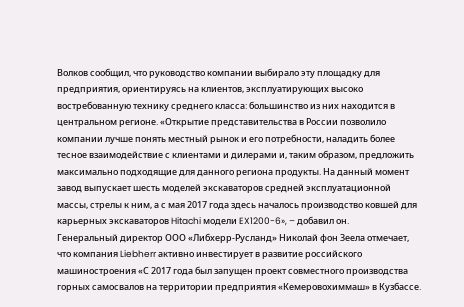Волков сообщил, что руководство компании выбирало эту площадку для предприятия, ориентируясь на клиентов, эксплуатирующих высоко востребованную технику среднего класса: большинство из них находится в центральном регионе. «Открытие представительства в России позволило компании лучше понять местный рынок и его потребности, наладить более тесное взаимодействие с клиентами и дилерами и, таким образом, предложить максимально подходящие для данного региона продукты. На данный момент завод выпускает шесть моделей экскаваторов средней эксплуатационной массы, стрелы к ним, а с мая 2017 года здесь началось производство ковшей для карьерных экскаваторов Hitachi модели EX1200-6», – добавил он.
Генеральный директор ООО «Либхерр-Русланд» Николай фон Зеела отмечает, что компания Liebherr активно инвестирует в развитие российского машиностроения «С 2017 года был запущен проект совместного производства горных самосвалов на территории предприятия «Кемеровохиммаш» в Кузбассе.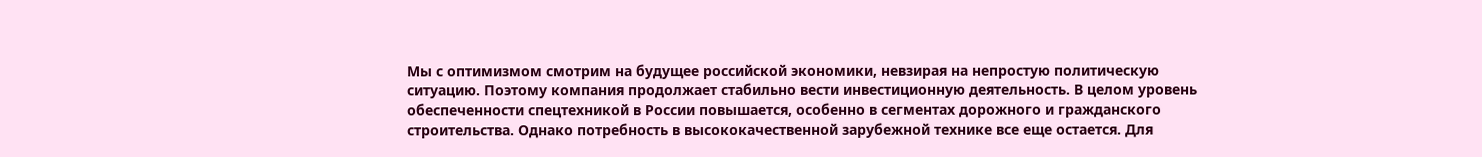Мы с оптимизмом смотрим на будущее российской экономики, невзирая на непростую политическую ситуацию. Поэтому компания продолжает стабильно вести инвестиционную деятельность. В целом уровень обеспеченности спецтехникой в России повышается, особенно в сегментах дорожного и гражданского строительства. Однако потребность в высококачественной зарубежной технике все еще остается. Для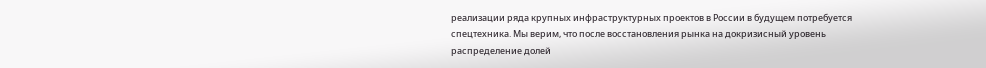реализации ряда крупных инфраструктурных проектов в России в будущем потребуется спецтехника. Мы верим, что после восстановления рынка на докризисный уровень распределение долей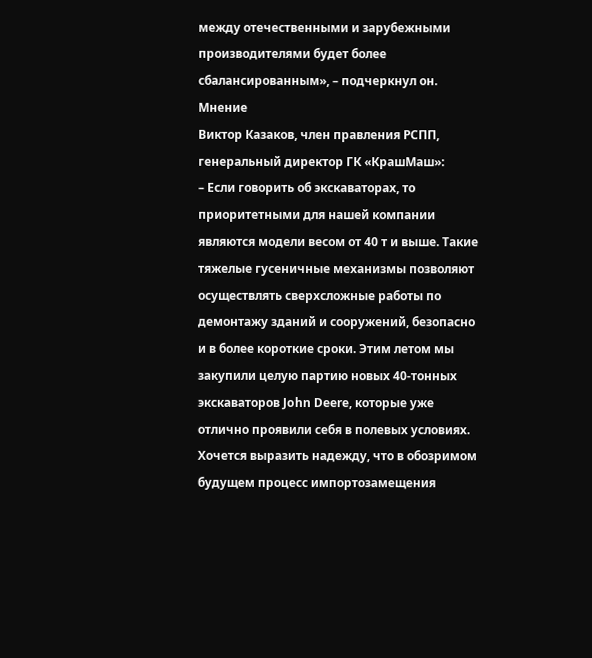между отечественными и зарубежными производителями будет более сбалансированным», – подчеркнул он.
Мнение
Виктор Казаков, член правления РСПП, генеральный директор ГК «КрашМаш»:
– Если говорить об экскаваторах, то приоритетными для нашей компании являются модели весом от 40 т и выше. Такие тяжелые гусеничные механизмы позволяют осуществлять сверхсложные работы по демонтажу зданий и сооружений, безопасно и в более короткие сроки. Этим летом мы закупили целую партию новых 40-тонных экскаваторов John Deere, которые уже отлично проявили себя в полевых условиях. Хочется выразить надежду, что в обозримом будущем процесс импортозамещения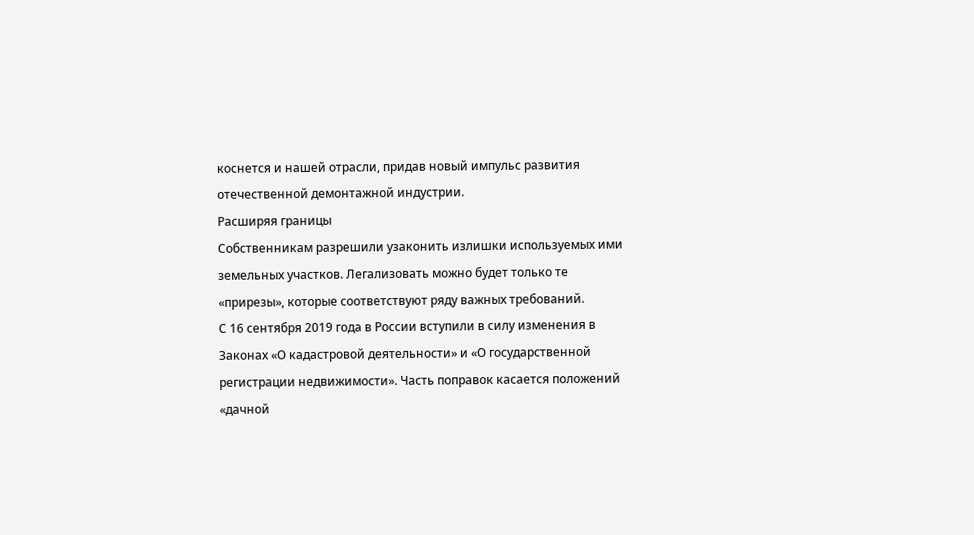коснется и нашей отрасли, придав новый импульс развития отечественной демонтажной индустрии.
Расширяя границы
Собственникам разрешили узаконить излишки используемых ими земельных участков. Легализовать можно будет только те «прирезы», которые соответствуют ряду важных требований.
С 16 сентября 2019 года в России вступили в силу изменения в Законах «О кадастровой деятельности» и «О государственной регистрации недвижимости». Часть поправок касается положений «дачной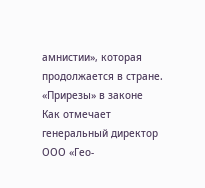амнистии», которая продолжается в стране.
«Прирезы» в законе
Как отмечает генеральный директор ООО «Гео-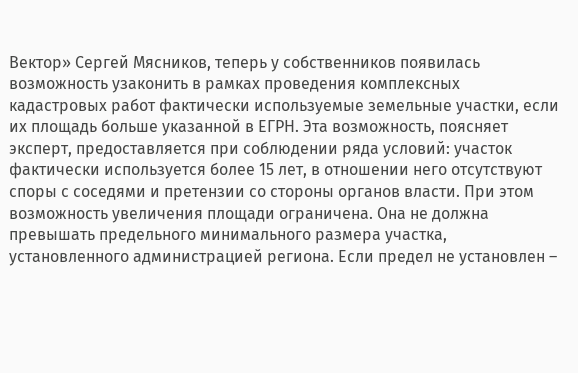Вектор» Сергей Мясников, теперь у собственников появилась возможность узаконить в рамках проведения комплексных кадастровых работ фактически используемые земельные участки, если их площадь больше указанной в ЕГРН. Эта возможность, поясняет эксперт, предоставляется при соблюдении ряда условий: участок фактически используется более 15 лет, в отношении него отсутствуют споры с соседями и претензии со стороны органов власти. При этом возможность увеличения площади ограничена. Она не должна превышать предельного минимального размера участка, установленного администрацией региона. Если предел не установлен –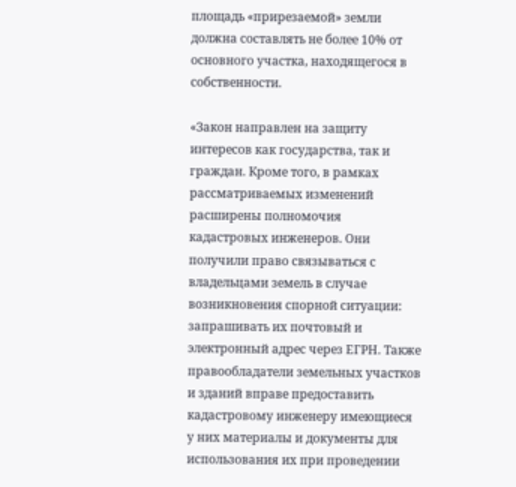площадь «прирезаемой» земли должна составлять не более 10% от основного участка, находящегося в собственности.

«Закон направлен на защиту интересов как государства, так и граждан. Кроме того, в рамках рассматриваемых изменений расширены полномочия кадастровых инженеров. Они получили право связываться с владельцами земель в случае возникновения спорной ситуации: запрашивать их почтовый и электронный адрес через ЕГРН. Также правообладатели земельных участков и зданий вправе предоставить кадастровому инженеру имеющиеся у них материалы и документы для использования их при проведении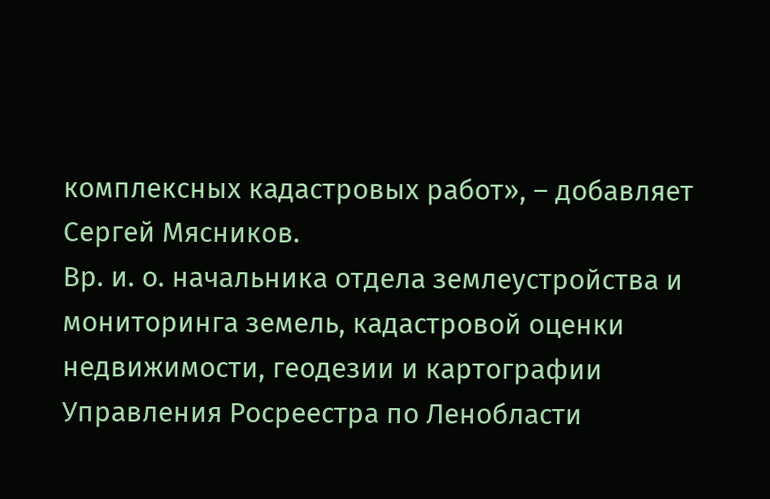комплексных кадастровых работ», – добавляет Сергей Мясников.
Вр. и. о. начальника отдела землеустройства и мониторинга земель, кадастровой оценки недвижимости, геодезии и картографии Управления Росреестра по Ленобласти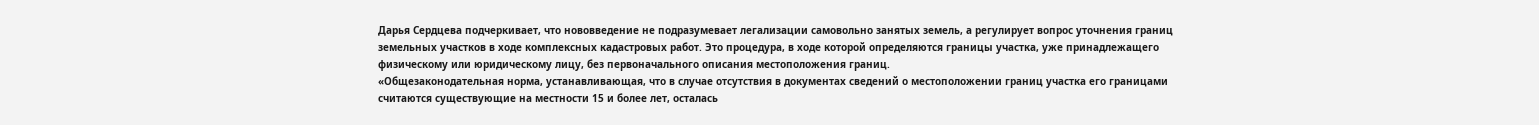Дарья Сердцева подчеркивает, что нововведение не подразумевает легализации самовольно занятых земель, а регулирует вопрос уточнения границ земельных участков в ходе комплексных кадастровых работ. Это процедура, в ходе которой определяются границы участка, уже принадлежащего физическому или юридическому лицу, без первоначального описания местоположения границ.
«Общезаконодательная норма, устанавливающая, что в случае отсутствия в документах сведений о местоположении границ участка его границами считаются существующие на местности 15 и более лет, осталась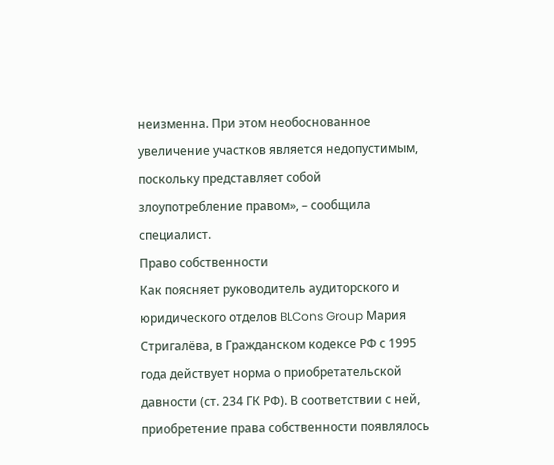неизменна. При этом необоснованное увеличение участков является недопустимым, поскольку представляет собой злоупотребление правом», – сообщила специалист.
Право собственности
Как поясняет руководитель аудиторского и юридического отделов BLCons Group Мария Стригалёва, в Гражданском кодексе РФ с 1995 года действует норма о приобретательской давности (ст. 234 ГК РФ). В соответствии с ней, приобретение права собственности появлялось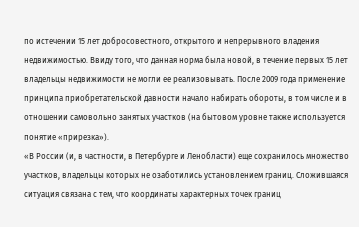по истечении 15 лет добросовестного, открытого и непрерывного владения недвижимостью. Ввиду того, что данная норма была новой, в течение первых 15 лет владельцы недвижимости не могли ее реализовывать. После 2009 года применение принципа приобретательской давности начало набирать обороты, в том числе и в отношении самовольно занятых участков (на бытовом уровне также используется понятие «прирезка»).
«В России (и, в частности, в Петербурге и Ленобласти) еще сохранилось множество участков, владельцы которых не озаботились установлением границ. Сложившаяся ситуация связана с тем, что координаты характерных точек границ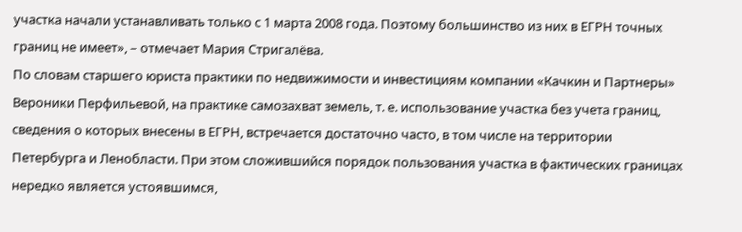участка начали устанавливать только с 1 марта 2008 года. Поэтому большинство из них в ЕГРН точных границ не имеет», – отмечает Мария Стригалёва.
По словам старшего юриста практики по недвижимости и инвестициям компании «Качкин и Партнеры» Вероники Перфильевой, на практике самозахват земель, т. е. использование участка без учета границ, сведения о которых внесены в ЕГРН, встречается достаточно часто, в том числе на территории Петербурга и Ленобласти. При этом сложившийся порядок пользования участка в фактических границах нередко является устоявшимся,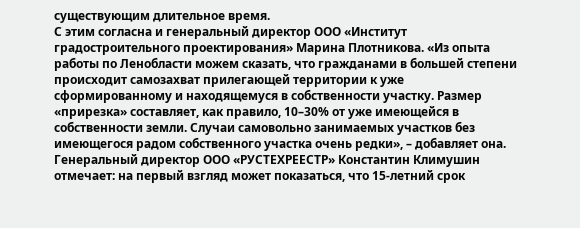существующим длительное время.
С этим согласна и генеральный директор ООО «Институт градостроительного проектирования» Марина Плотникова. «Из опыта работы по Ленобласти можем сказать, что гражданами в большей степени происходит самозахват прилегающей территории к уже сформированному и находящемуся в собственности участку. Размер «прирезка» составляет, как правило, 10–30% от уже имеющейся в собственности земли. Случаи самовольно занимаемых участков без имеющегося радом собственного участка очень редки», – добавляет она.
Генеральный директор ООО «РУСТЕХРЕЕСТР» Константин Климушин отмечает: на первый взгляд может показаться, что 15-летний срок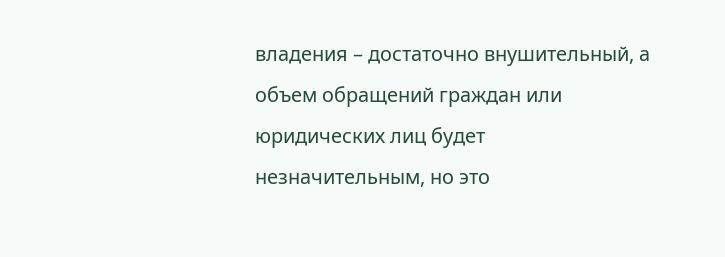владения – достаточно внушительный, а объем обращений граждан или юридических лиц будет незначительным, но это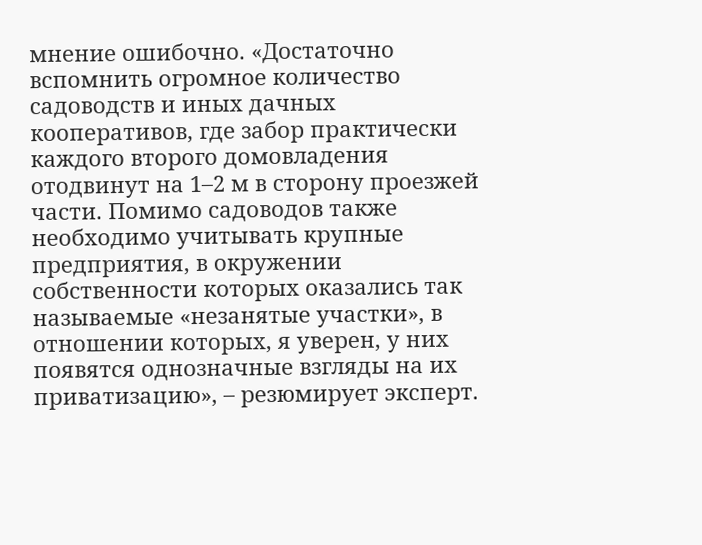мнение ошибочно. «Достаточно вспомнить огромное количество садоводств и иных дачных кооперативов, где забор практически каждого второго домовладения отодвинут на 1–2 м в сторону проезжей части. Помимо садоводов также необходимо учитывать крупные предприятия, в окружении собственности которых оказались так называемые «незанятые участки», в отношении которых, я уверен, у них появятся однозначные взгляды на их приватизацию», – резюмирует эксперт.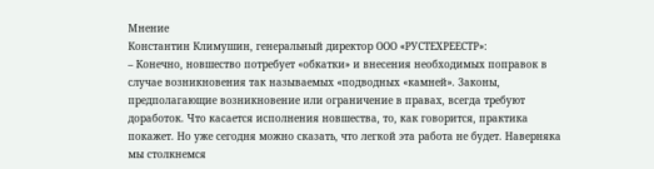Мнение
Константин Климушин, генеральный директор ООО «РУСТЕХРЕЕСТР»:
– Конечно, новшество потребует «обкатки» и внесения необходимых поправок в случае возникновения так называемых «подводных «камней». Законы, предполагающие возникновение или ограничение в правах, всегда требуют доработок. Что касается исполнения новшества, то, как говорится, практика покажет. Но уже сегодня можно сказать, что легкой эта работа не будет. Наверняка мы столкнемся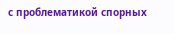с проблематикой спорных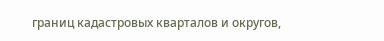границ кадастровых кварталов и округов,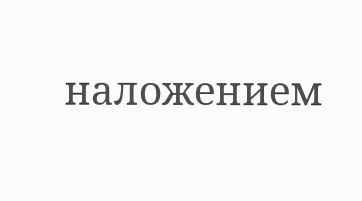наложением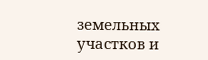земельных участков и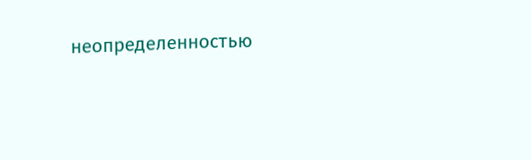неопределенностью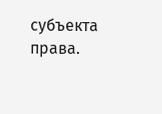субъекта права.